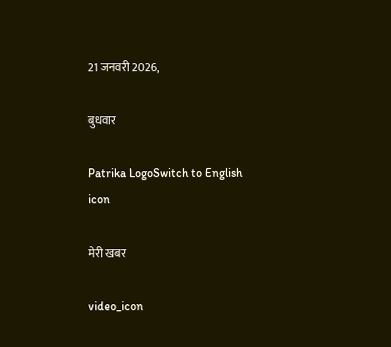21 जनवरी 2026,

बुधवार

Patrika LogoSwitch to English
icon

मेरी खबर

video_icon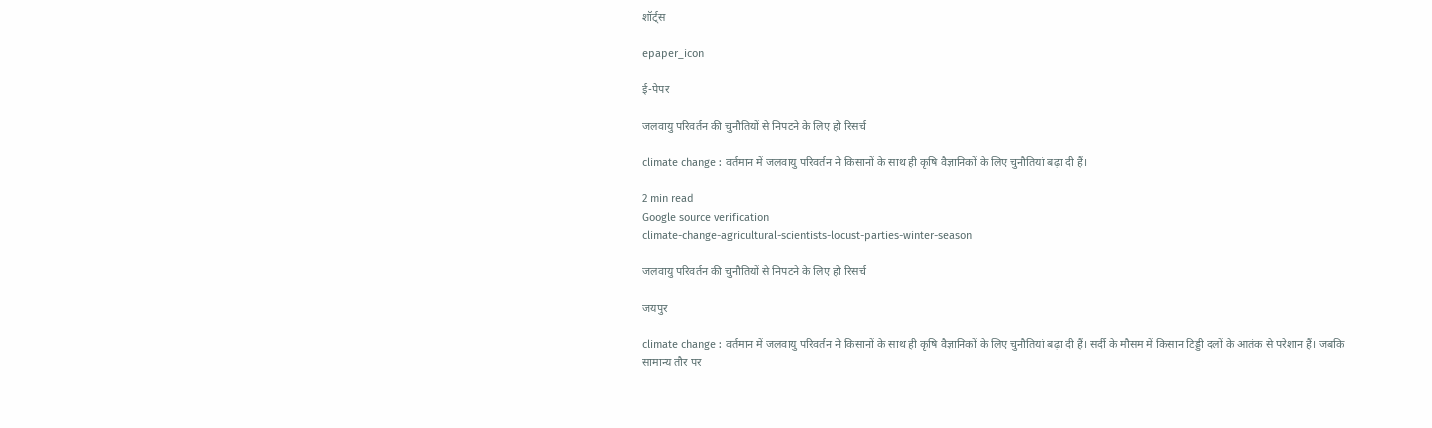शॉर्ट्स

epaper_icon

ई-पेपर

जलवायु परिवर्तन की चुनौतियों से निपटने के लिए हो रिसर्च

climate change : वर्तमान में जलवायु परिवर्तन ने किसानों के साथ ही कृषि वैज्ञानिकों के लिए चुनौतियां बढ़ा दी हैं।

2 min read
Google source verification
climate-change-agricultural-scientists-locust-parties-winter-season

जलवायु परिवर्तन की चुनौतियों से निपटने के लिए हो रिसर्च

जयपुर

climate change : वर्तमान में जलवायु परिवर्तन ने किसानों के साथ ही कृषि वैज्ञानिकों के लिए चुनौतियां बढ़ा दी हैं। सर्दी के मौसम में किसान टिड्डी दलों के आतंक से परेशान हैं। जबकि सामान्य तौर पर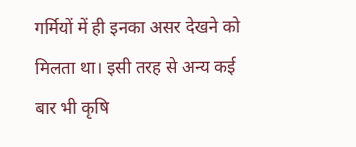गर्मियों में ही इनका असर देखने को मिलता था। इसी तरह से अन्य कई बार भी कृषि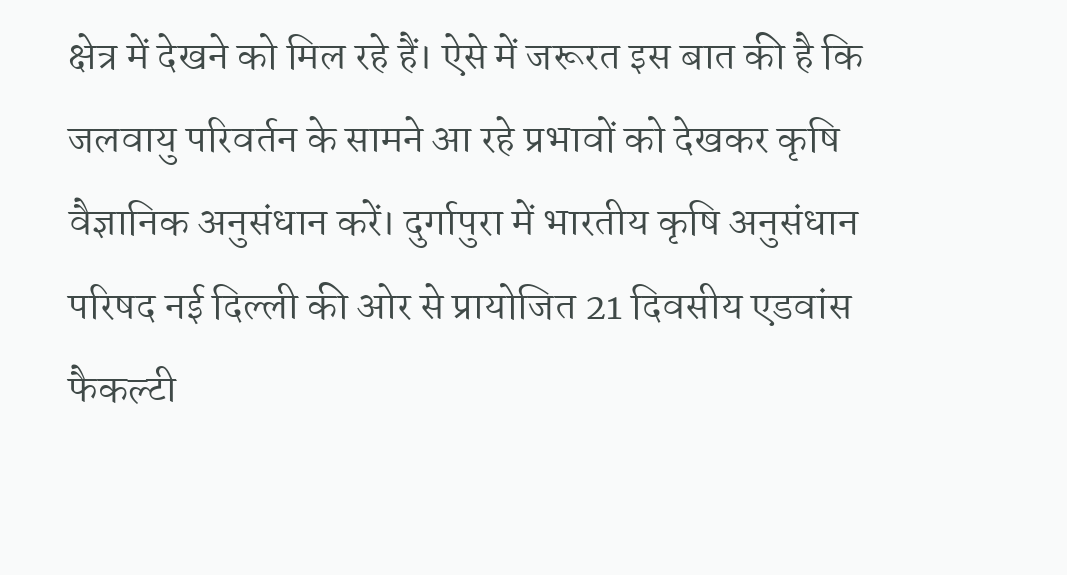क्षेत्र में देखने को मिल रहे हैं। ऐसे में जरूरत इस बात की है कि जलवायु परिवर्तन के सामने आ रहे प्रभावों को देखकर कृषि वैज्ञानिक अनुसंधान करें। दुर्गापुरा में भारतीय कृषि अनुसंधान परिषद नई दिल्ली की ओर से प्रायोजित 21 दिवसीय एडवांस फैकल्टी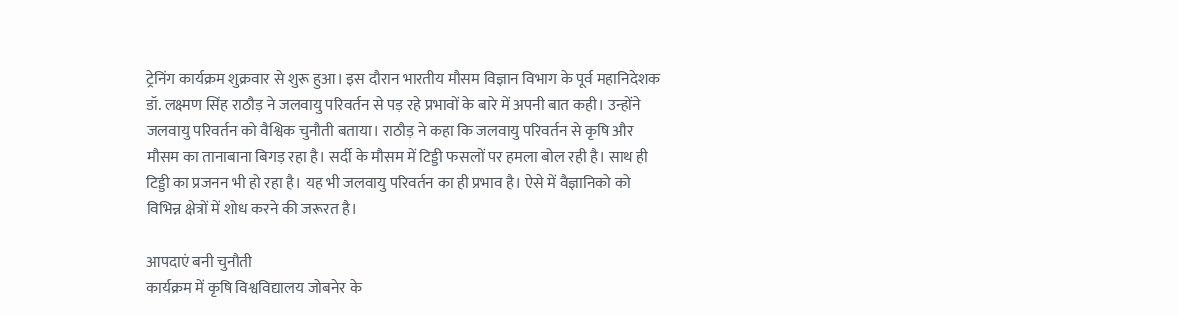ट्रेनिंग कार्यक्रम शुक्रवार से शुरू हुआ। इस दौरान भारतीय मौसम विज्ञान विभाग के पूर्व महानिदेशक डॉ. लक्ष्मण सिंह राठौड़ ने जलवायु परिवर्तन से पड़ रहे प्रभावों के बारे में अपनी बात कही। उन्होंने जलवायु परिवर्तन को वैश्विक चुनौती बताया। राठौड़ ने कहा कि जलवायु परिवर्तन से कृषि और मौसम का तानाबाना बिगड़ रहा है। सर्दी के मौसम में टिड्डी फसलों पर हमला बोल रही है। साथ ही टिड्डी का प्रजनन भी हो रहा है। यह भी जलवायु परिवर्तन का ही प्रभाव है। ऐसे में वैज्ञानिको को विभिन्न क्षेत्रों में शोध करने की जरूरत है।

आपदाएं बनी चुनौती
कार्यक्रम में कृषि विश्वविद्यालय जोबनेर के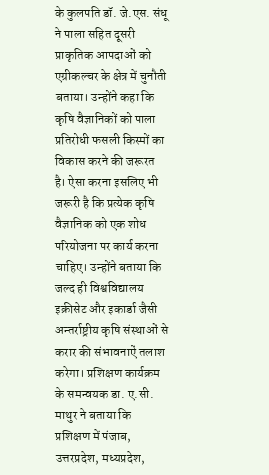के कुलपति डॉ. जे.एस. संधू ने पाला सहित दूसरी प्राकृतिक आपदाओं को एग्रीकल्चर के क्षेत्र में चुनौती बताया। उन्होंने कहा कि कृषि वैज्ञानिकों को पाला प्रतिरोधी फसली किस्मों का विकास करने की जरूरत है। ऐसा करना इसलिए भी जरूरी है कि प्रत्येक कृषि वैज्ञानिक को एक शोध परियोजना पर कार्य करना चाहिए। उन्होंने बताया कि जल्द ही विश्वविद्यालय इक्रीसेट और इकार्डा जैसी अन्तर्राष्ट्रीय कृषि संस्थाओं से करार की संभावनाऐं तलाश करेगा। प्रशिक्षण कार्यक्रम के समन्वयक डा. ए.सी. माथुर ने बताया कि प्रशिक्षण में पंजाब, उत्तरप्रदेश, मध्यप्रदेश,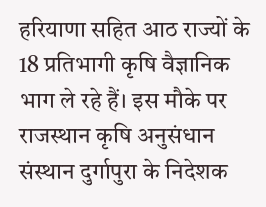हरियाणा सहित आठ राज्यों के 18 प्रतिभागी कृषि वैज्ञानिक भाग ले रहे हैं। इस मौके पर राजस्थान कृषि अनुसंधान संस्थान दुर्गापुरा के निदेशक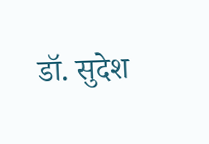डॉ. सुदेश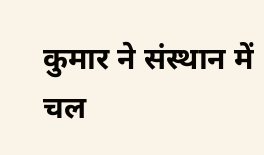कुमार ने संस्थान में चल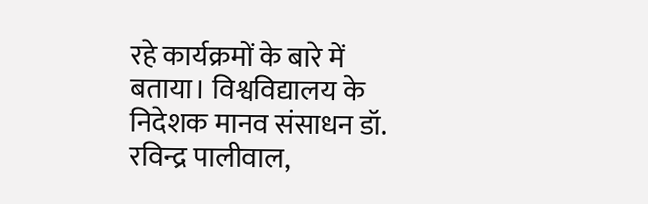रहे कार्यक्रमों के बारे में बताया। विश्वविद्यालय के निदेशक मानव संसाधन डॉ. रविन्द्र पालीवाल,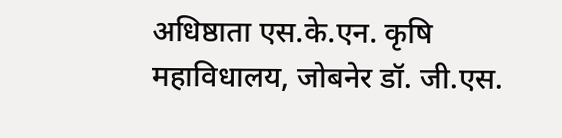अधिष्ठाता एस.के.एन. कृषि महाविधालय, जोबनेर डॉ. जी.एस.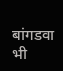बांगडवा भी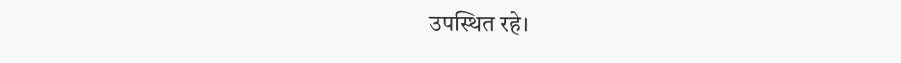उपस्थित रहे।